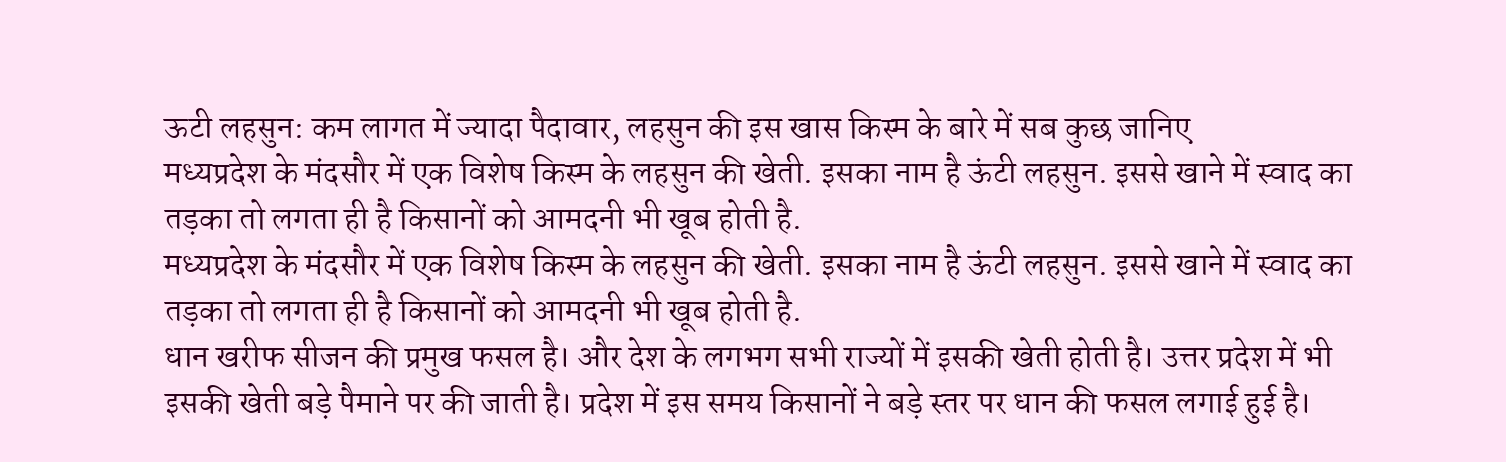ऊटी लहसुन: कम लागत में ज्यादा पैदावार, लहसुन की इस खास किस्म के बारे में सब कुछ जानिए
मध्यप्रदेश के मंदसौर में एक विशेष किस्म के लहसुन की खेती. इसका नाम है ऊंटी लहसुन. इससे खाने में स्वाद का तड़का तो लगता ही है किसानों को आमदनी भी खूब होती है.
मध्यप्रदेश के मंदसौर में एक विशेष किस्म के लहसुन की खेती. इसका नाम है ऊंटी लहसुन. इससे खाने में स्वाद का तड़का तो लगता ही है किसानों को आमदनी भी खूब होती है.
धान खरीफ सीजन की प्रमुख फसल है। और देश के लगभग सभी राज्यों में इसकी खेती होती है। उत्तर प्रदेश में भी इसकी खेती बड़े पैमाने पर की जाती है। प्रदेश में इस समय किसानों ने बड़े स्तर पर धान की फसल लगाई हुई है।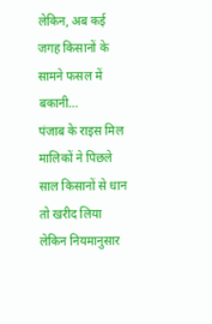लेकिन, अब कई जगह किसानों के सामने फसल में बकानी…
पंजाब के राइस मिल मालिकों ने पिछले साल किसानों से धान तो खरीद लिया लेकिन नियमानुसार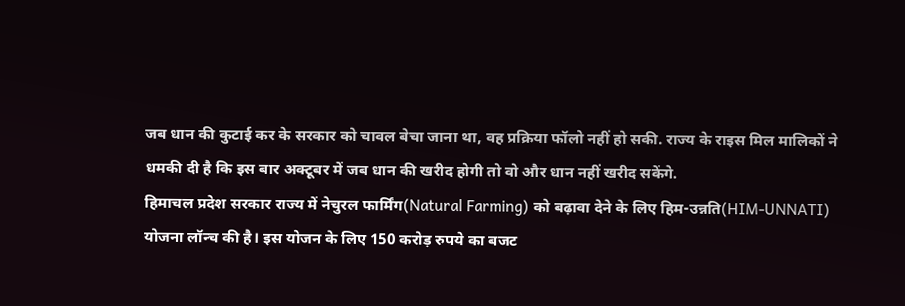जब धान की कुटाई कर के सरकार को चावल बेचा जाना था, वह प्रक्रिया फॉलो नहीं हो सकी. राज्य के राइस मिल मालिकों ने धमकी दी है कि इस बार अक्टूबर में जब धान की खरीद होगी तो वो और धान नहीं खरीद सकेंगे.
हिमाचल प्रदेश सरकार राज्य में नेचुरल फार्मिंग(Natural Farming) को बढ़ावा देने के लिए हिम-उन्नति(HIM-UNNATI) योजना लॉन्च की है। इस योजन के लिए 150 करोड़ रुपये का बजट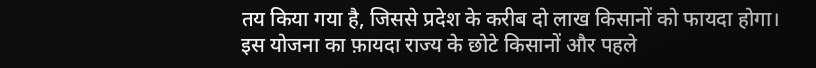तय किया गया है, जिससे प्रदेश के करीब दो लाख किसानों को फायदा होगा। इस योजना का फ़ायदा राज्य के छोटे किसानों और पहले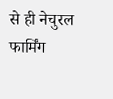से ही नेचुरल फार्मिंग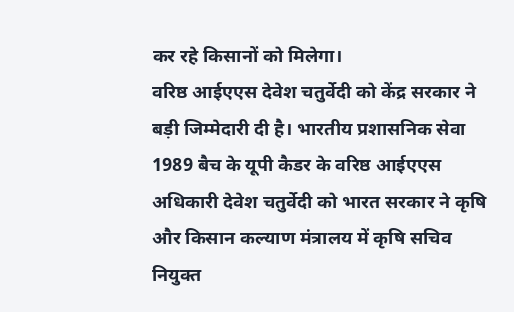कर रहे किसानों को मिलेगा।
वरिष्ठ आईएएस देवेश चतुर्वेदी को केंद्र सरकार ने बड़ी जिम्मेदारी दी है। भारतीय प्रशासनिक सेवा 1989 बैच के यूपी कैडर के वरिष्ठ आईएएस अधिकारी देवेश चतुर्वेदी को भारत सरकार ने कृषि और किसान कल्याण मंत्रालय में कृषि सचिव नियुक्त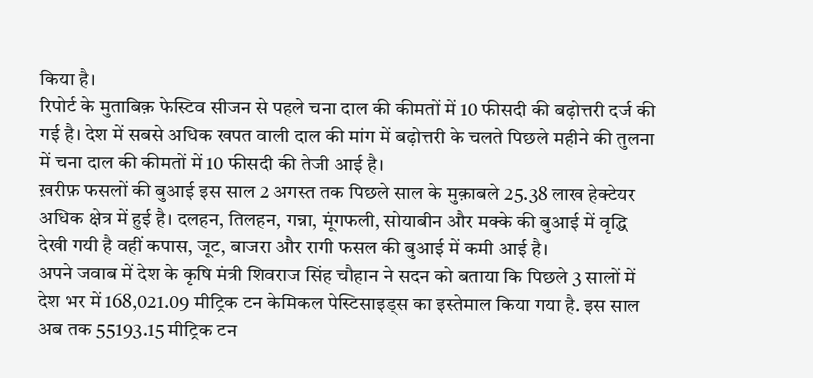किया है।
रिपोर्ट के मुताबिक़ फेस्टिव सीजन से पहले चना दाल की कीमतों में 10 फीसदी की बढ़ोत्तरी दर्ज की गई है। देश में सबसे अधिक खपत वाली दाल की मांग में बढ़ोत्तरी के चलते पिछले महीने की तुलना में चना दाल की कीमतों में 10 फीसदी की तेजी आई है।
ख़रीफ़ फसलों की बुआई इस साल 2 अगस्त तक पिछले साल के मुक़ाबले 25.38 लाख हेक्टेयर अधिक क्षेत्र में हुई है। दलहन, तिलहन, गन्ना, मूंगफली, सोयाबीन और मक्के की बुआई में वृद्धि देखी गयी है वहीं कपास, जूट, बाजरा और रागी फसल की बुआई में कमी आई है।
अपने जवाब में देश के कृषि मंत्री शिवराज सिंह चौहान ने सदन को बताया कि पिछले 3 सालों में देश भर में 168,021.09 मीट्रिक टन केमिकल पेस्टिसाइड्स का इस्तेमाल किया गया है. इस साल अब तक 55193.15 मीट्रिक टन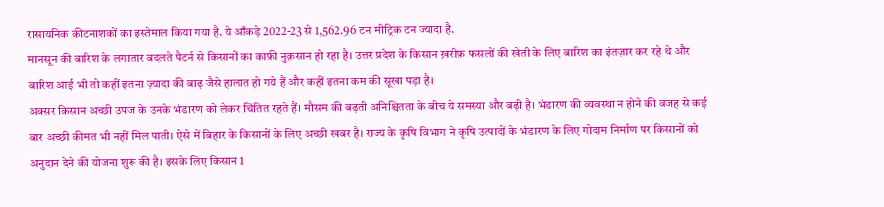रासायनिक कीटनाशकों का इस्तेमाल किया गया है. ये आँकड़े 2022-23 से 1,562.96 टन मीट्रिक टन ज्यादा है.
मानसून की बारिश के लगातार बदलते पैटर्न से किसानों का काफ़ी नुक़सान हो रहा है। उत्तर प्रदेश के किसान ख़रीफ़ फसलों की खेती के लिए बारिश का इंतज़ार कर रहे थे और बारिश आई भी तो कहीं इतना ज़्यादा की बाढ़ जैसे हालात हो गये हैं और कहीं इतना कम की सूखा पड़ा है।
अक्सर किसान अच्छी उपज के उनके भंडारण को लेकर चिंतित रहते हैं। मौसम की बढ़ती अनिश्चितता के बीच ये समस्या और बढ़ी है। भंडारण की व्यवस्था न होने की वजह से कई बार अच्छी कीमत भी नहीं मिल पाती। ऐसे में बिहार के किसानों के लिए अच्छी खबर है। राज्य के कृषि विभाग ने कृषि उत्पादों के भंडारण के लिए गोदाम निर्माण पर किसानों को अनुदान देने की योजना शुरू की है। इसके लिए किसान 1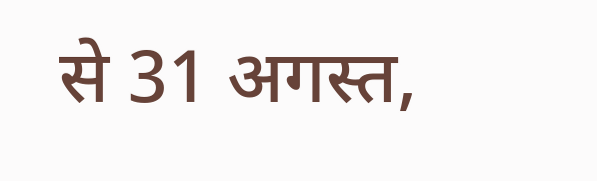से 31 अगस्त,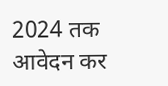2024 तक आवेदन कर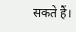सकते हैं।